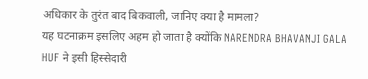अधिकार के तुरंत बाद बिकवाली, जानिए क्या है मामला?
यह घटनाक्रम इसलिए अहम हो जाता है क्योंकि NARENDRA BHAVANJI GALA HUF ने इसी हिस्सेदारी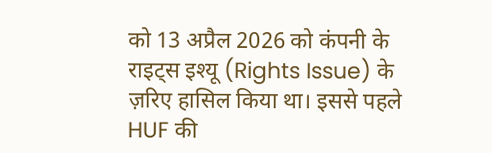को 13 अप्रैल 2026 को कंपनी के राइट्स इश्यू (Rights Issue) के ज़रिए हासिल किया था। इससे पहले HUF की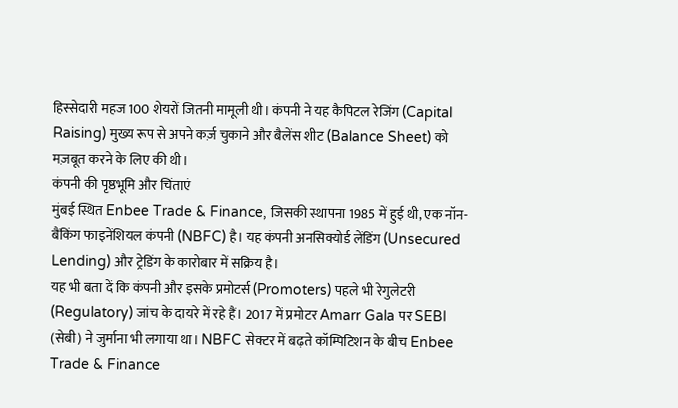हिस्सेदारी महज 100 शेयरों जितनी मामूली थी। कंपनी ने यह कैपिटल रेजिंग (Capital Raising) मुख्य रूप से अपने कर्ज़ चुकाने और बैलेंस शीट (Balance Sheet) को मज़बूत करने के लिए की थी।
कंपनी की पृष्ठभूमि और चिंताएं
मुंबई स्थित Enbee Trade & Finance, जिसकी स्थापना 1985 में हुई थी, एक नॉन-बैंकिंग फाइनेंशियल कंपनी (NBFC) है। यह कंपनी अनसिक्योर्ड लेंडिंग (Unsecured Lending) और ट्रेडिंग के कारोबार में सक्रिय है।
यह भी बता दें कि कंपनी और इसके प्रमोटर्स (Promoters) पहले भी रेगुलेटरी (Regulatory) जांच के दायरे में रहे हैं। 2017 में प्रमोटर Amarr Gala पर SEBI (सेबी) ने जुर्माना भी लगाया था। NBFC सेक्टर में बढ़ते कॉम्पिटिशन के बीच Enbee Trade & Finance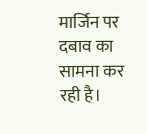मार्जिन पर दबाव का सामना कर रही है।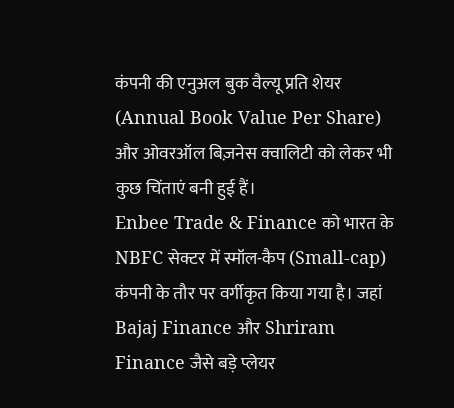कंपनी की एनुअल बुक वैल्यू प्रति शेयर (Annual Book Value Per Share) और ओवरऑल बिज़नेस क्वालिटी को लेकर भी कुछ चिंताएं बनी हुई हैं।
Enbee Trade & Finance को भारत के NBFC सेक्टर में स्मॉल-कैप (Small-cap) कंपनी के तौर पर वर्गीकृत किया गया है। जहां Bajaj Finance और Shriram Finance जैसे बड़े प्लेयर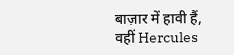बाज़ार में हावी हैं, वहीं Hercules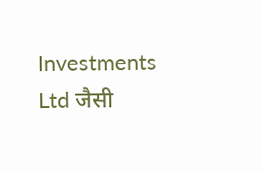Investments Ltd जैसी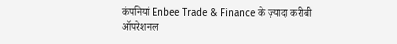कंपनियां Enbee Trade & Finance के ज़्यादा करीबी ऑपरेशनल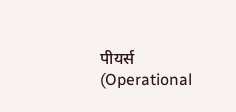पीयर्स (Operational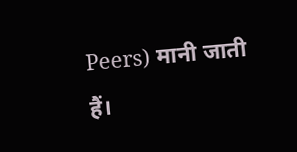Peers) मानी जाती हैं।